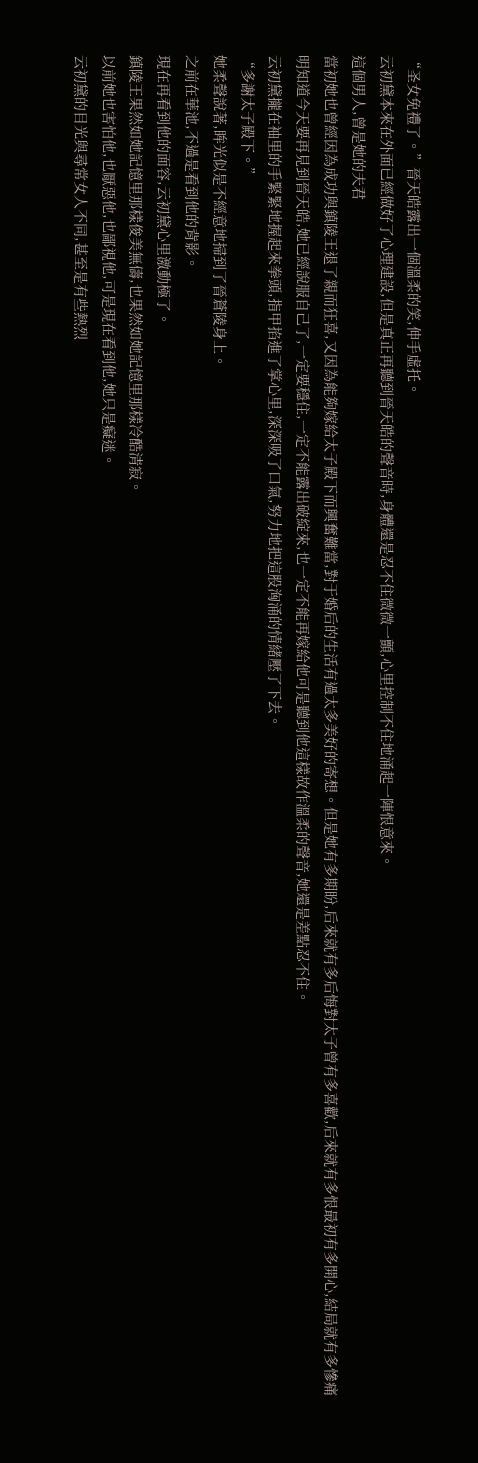“圣女免禮了。”晉天皓露出一個溫柔的笑,伸手虛托。
云初黛本來在外面已經做好了心理建設,但是真正再聽到晉天皓的聲音時,身體還是忍不住微微一顫,心里控制不住地涌起一陣恨意來。
這個男人,曾是她的夫君
當初她也曾經因為成功與鎮陵王退了親而狂喜,又因為能夠嫁給太子殿下而興奮難當,對于婚后的生活有過太多美好的寄想。但是她有多期盼,后來就有多后悔對太子曾有多喜歡,后來就有多恨最初有多開心,結局就有多慘痛
明知道今天要再見到晉天皓,她已經說服自己了,一定要穩住,一定不能露出破綻來,也一定不能再嫁給他可是聽到他這樣故作溫柔的聲音,她還是差點忍不住。
云初黛攏在袖里的手緊緊地握起來拳頭,指甲掐進了掌心里,深深吸了口氣,努力地把這股洶涌的情緒壓了下去。
“多謝太子殿下。”
她柔聲說著,眸光似是不經意地掃到了晉蒼陵身上。
之前在華池,不過是看到他的背影。
現在再看到他的面容,云初黛心里激動極了。
鎮陵王果然如她記憶里那樣俊美無儔,也果然如她記憶里那樣冷酷清寂。
以前她也害怕他,也厭惡他,也鄙視他,可是現在看到他,她只是癡迷。
云初黛的目光與尋常女人不同,甚至是有些熱烈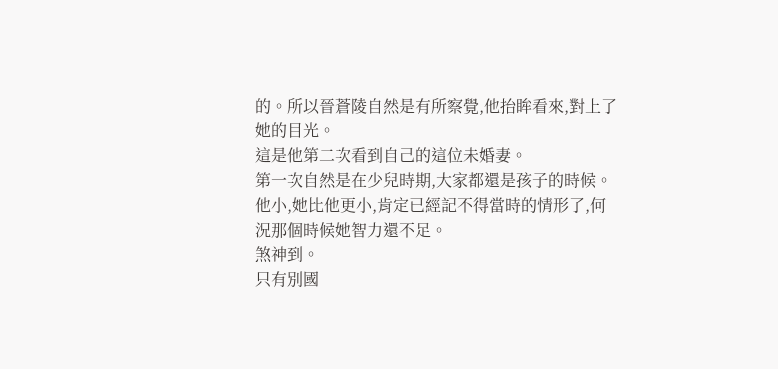的。所以晉蒼陵自然是有所察覺,他抬眸看來,對上了她的目光。
這是他第二次看到自己的這位未婚妻。
第一次自然是在少兒時期,大家都還是孩子的時候。他小,她比他更小,肯定已經記不得當時的情形了,何況那個時候她智力還不足。
煞神到。
只有別國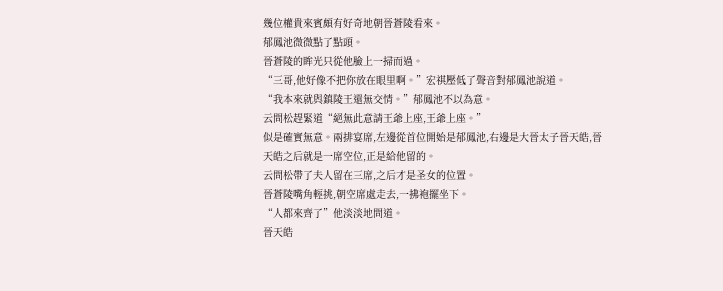幾位權貴來賓頗有好奇地朝晉蒼陵看來。
郁鳳池微微點了點頭。
晉蒼陵的眸光只從他臉上一掃而過。
“三哥,他好像不把你放在眼里啊。”宏祺壓低了聲音對郁鳳池說道。
“我本來就與鎮陵王還無交情。”郁鳳池不以為意。
云問松趕緊道“絕無此意請王爺上座,王爺上座。”
似是確實無意。兩排宴席,左邊從首位開始是郁鳳池,右邊是大晉太子晉天皓,晉天皓之后就是一席空位,正是給他留的。
云問松帶了夫人留在三席,之后才是圣女的位置。
晉蒼陵嘴角輕挑,朝空席處走去,一拂袍擺坐下。
“人都來齊了”他淡淡地問道。
晉天皓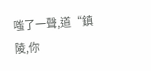嗤了一聲,道“鎮陵,你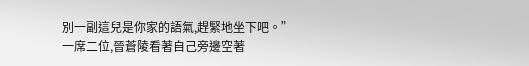別一副這兒是你家的語氣,趕緊地坐下吧。”
一席二位,晉蒼陵看著自己旁邊空著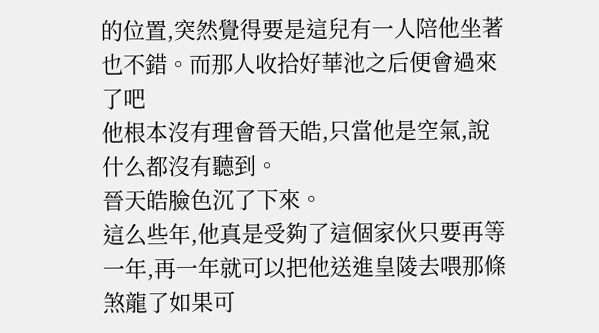的位置,突然覺得要是這兒有一人陪他坐著也不錯。而那人收拾好華池之后便會過來了吧
他根本沒有理會晉天皓,只當他是空氣,說什么都沒有聽到。
晉天皓臉色沉了下來。
這么些年,他真是受夠了這個家伙只要再等一年,再一年就可以把他送進皇陵去喂那條煞龍了如果可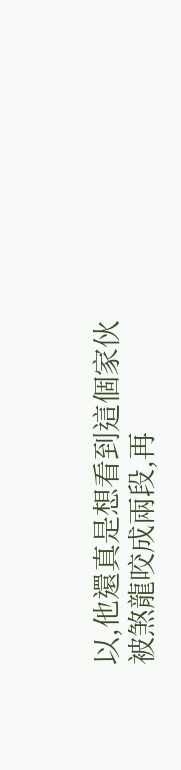以,他還真是想看到這個家伙被煞龍咬成兩段,再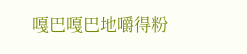嘎巴嘎巴地嚼得粉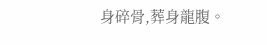身碎骨,葬身龍腹。